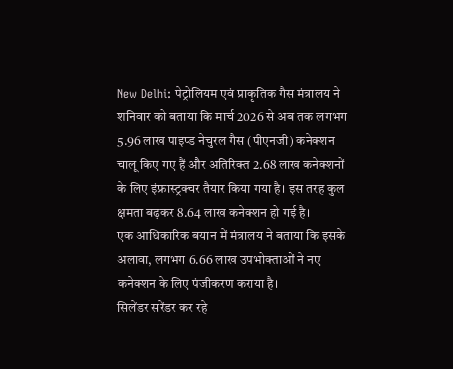New Delhi: पेट्रोलियम एवं प्राकृतिक गैस मंत्रालय ने शनिवार को बताया कि मार्च 2026 से अब तक लगभग 5.96 लाख पाइप्ड नेचुरल गैस (पीएनजी) कनेक्शन चालू किए गए हैं और अतिरिक्त 2.68 लाख कनेक्शनों के लिए इंफ्रास्ट्रक्चर तैयार किया गया है। इस तरह कुल क्षमता बढ़कर 8.64 लाख कनेक्शन हो गई है।
एक आधिकारिक बयान में मंत्रालय ने बताया कि इसके अलावा, लगभग 6.66 लाख उपभोक्ताओं ने नए कनेक्शन के लिए पंजीकरण कराया है।
सिलेंडर सरेंडर कर रहे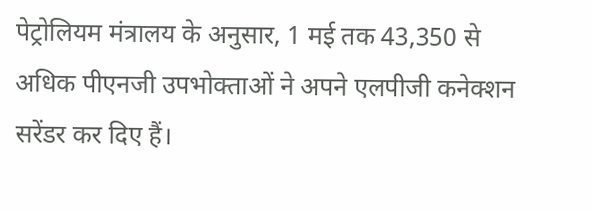पेट्रोलियम मंत्रालय के अनुसार, 1 मई तक 43,350 से अधिक पीएनजी उपभोक्ताओं ने अपने एलपीजी कनेक्शन सरेंडर कर दिए हैं।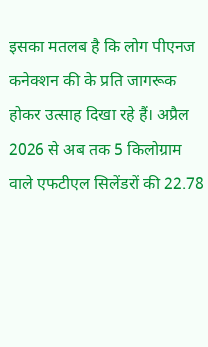इसका मतलब है कि लोग पीएनज कनेक्शन की के प्रति जागरूक होकर उत्साह दिखा रहे हैं। अप्रैल 2026 से अब तक 5 किलोग्राम वाले एफटीएल सिलेंडरों की 22.78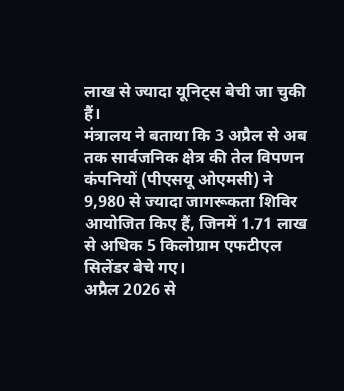लाख से ज्यादा यूनिट्स बेची जा चुकी हैं।
मंत्रालय ने बताया कि 3 अप्रैल से अब तक सार्वजनिक क्षेत्र की तेल विपणन कंपनियों (पीएसयू ओएमसी) ने 9,980 से ज्यादा जागरूकता शिविर आयोजित किए हैं, जिनमें 1.71 लाख से अधिक 5 किलोग्राम एफटीएल सिलेंडर बेचे गए।
अप्रैल 2026 से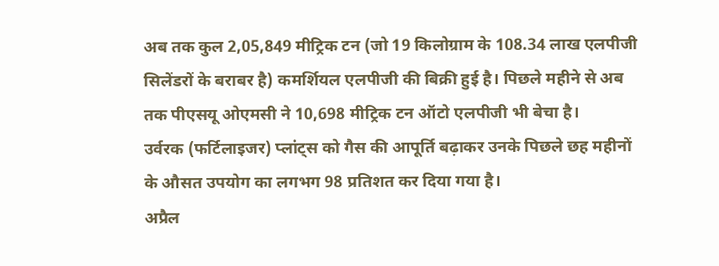अब तक कुल 2,05,849 मीट्रिक टन (जो 19 किलोग्राम के 108.34 लाख एलपीजी सिलेंडरों के बराबर है) कमर्शियल एलपीजी की बिक्री हुई है। पिछले महीने से अब तक पीएसयू ओएमसी ने 10,698 मीट्रिक टन ऑटो एलपीजी भी बेचा है।
उर्वरक (फर्टिलाइजर) प्लांट्स को गैस की आपूर्ति बढ़ाकर उनके पिछले छह महीनों के औसत उपयोग का लगभग 98 प्रतिशत कर दिया गया है।
अप्रैल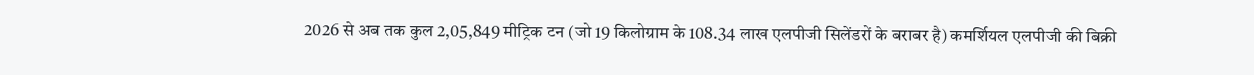2026 से अब तक कुल 2,05,849 मीट्रिक टन (जो 19 किलोग्राम के 108.34 लाख एलपीजी सिलेंडरों के बराबर है) कमर्शियल एलपीजी की बिक्री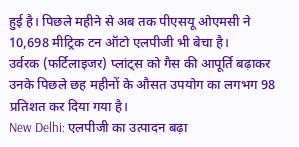हुई है। पिछले महीने से अब तक पीएसयू ओएमसी ने 10,698 मीट्रिक टन ऑटो एलपीजी भी बेचा है।
उर्वरक (फर्टिलाइजर) प्लांट्स को गैस की आपूर्ति बढ़ाकर उनके पिछले छह महीनों के औसत उपयोग का लगभग 98 प्रतिशत कर दिया गया है।
New Delhi: एलपीजी का उत्पादन बढ़ा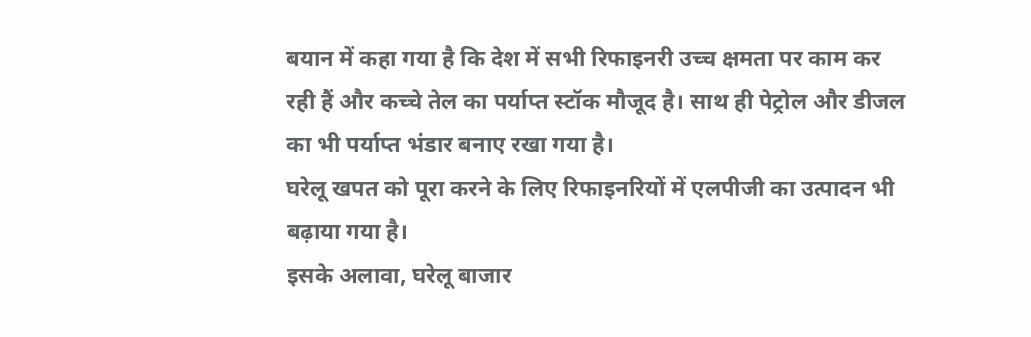बयान में कहा गया है कि देश में सभी रिफाइनरी उच्च क्षमता पर काम कर रही हैं और कच्चे तेल का पर्याप्त स्टॉक मौजूद है। साथ ही पेट्रोल और डीजल का भी पर्याप्त भंडार बनाए रखा गया है।
घरेलू खपत को पूरा करने के लिए रिफाइनरियों में एलपीजी का उत्पादन भी बढ़ाया गया है।
इसके अलावा, घरेलू बाजार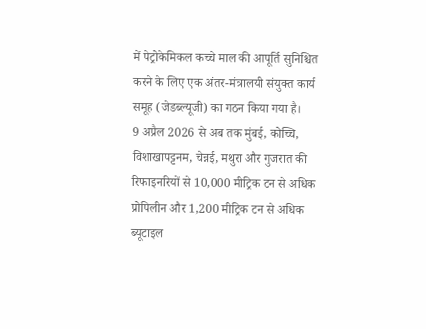में पेट्रोकेमिकल कच्चे माल की आपूर्ति सुनिश्चित करने के लिए एक अंतर-मंत्रालयी संयुक्त कार्य समूह (जेडब्ल्यूजी) का गठन किया गया है।
9 अप्रैल 2026 से अब तक मुंबई, कोच्चि, विशाखापट्टनम, चेन्नई, मथुरा और गुजरात की रिफाइनरियों से 10,000 मीट्रिक टन से अधिक प्रोपिलीन और 1,200 मीट्रिक टन से अधिक ब्यूटाइल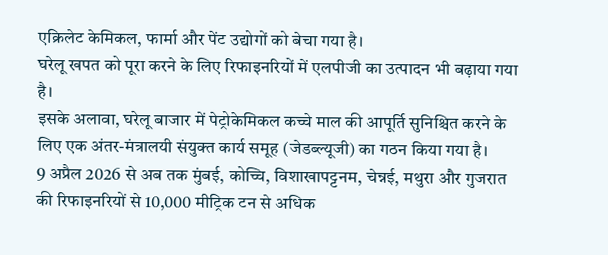एक्रिलेट केमिकल, फार्मा और पेंट उद्योगों को बेचा गया है।
घरेलू खपत को पूरा करने के लिए रिफाइनरियों में एलपीजी का उत्पादन भी बढ़ाया गया है।
इसके अलावा, घरेलू बाजार में पेट्रोकेमिकल कच्चे माल की आपूर्ति सुनिश्चित करने के लिए एक अंतर-मंत्रालयी संयुक्त कार्य समूह (जेडब्ल्यूजी) का गठन किया गया है।
9 अप्रैल 2026 से अब तक मुंबई, कोच्चि, विशाखापट्टनम, चेन्नई, मथुरा और गुजरात की रिफाइनरियों से 10,000 मीट्रिक टन से अधिक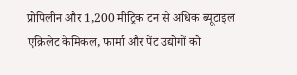प्रोपिलीन और 1,200 मीट्रिक टन से अधिक ब्यूटाइल एक्रिलेट केमिकल, फार्मा और पेंट उद्योगों को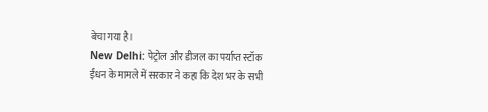बेचा गया है।
New Delhi: पेट्रोल और डीजल का पर्याप्त स्टॉक
ईंधन के मामले में सरकार ने कहा कि देश भर के सभी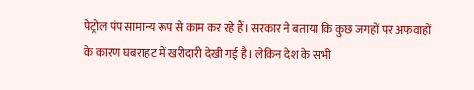पेट्रोल पंप सामान्य रूप से काम कर रहे हैं। सरकार ने बताया कि कुछ जगहों पर अफवाहों के कारण घबराहट में खरीदारी देखी गई है। लेकिन देश के सभी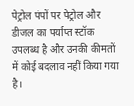पेट्रोल पंपों पर पेट्रोल और डीजल का पर्याप्त स्टॉक उपलब्ध है और उनकी कीमतों में कोई बदलाव नहीं किया गया है।